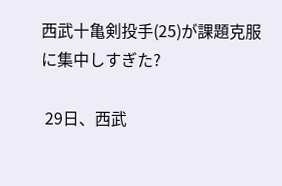西武十亀剣投手(25)が課題克服に集中しすぎた?

 29日、西武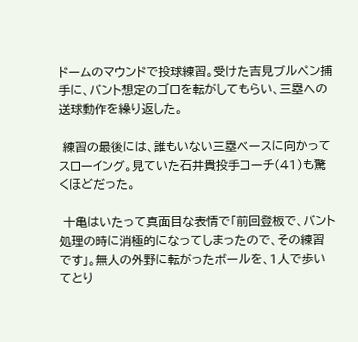ドームのマウンドで投球練習。受けた吉見ブルペン捕手に、バント想定のゴロを転がしてもらい、三塁への送球動作を繰り返した。

 練習の最後には、誰もいない三塁ベースに向かってスローイング。見ていた石井貴投手コーチ(41)も驚くほどだった。

 十亀はいたって真面目な表情で「前回登板で、バント処理の時に消極的になってしまったので、その練習です」。無人の外野に転がったボールを、1人で歩いてとり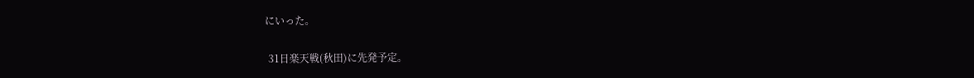にいった。

 31日楽天戦(秋田)に先発予定。